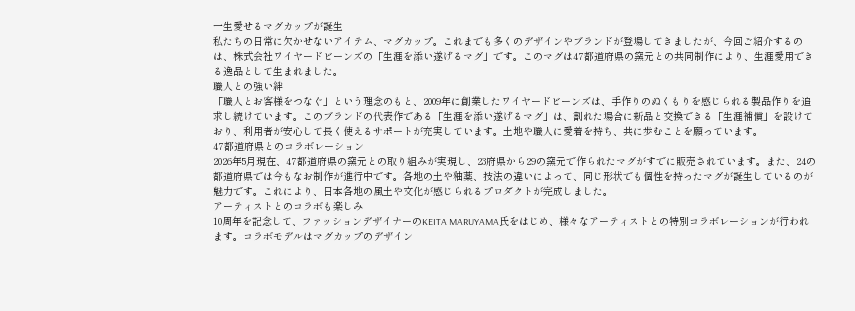一生愛せるマグカップが誕生
私たちの日常に欠かせないアイテム、マグカップ。これまでも多くのデザインやブランドが登場してきましたが、今回ご紹介するのは、株式会社ワイヤードビーンズの「生涯を添い遂げるマグ」です。このマグは47都道府県の窯元との共同制作により、生涯愛用できる逸品として生まれました。
職人との強い絆
「職人とお客様をつなぐ」という理念のもと、2009年に創業したワイヤードビーンズは、手作りのぬくもりを感じられる製品作りを追求し続けています。このブランドの代表作である「生涯を添い遂げるマグ」は、割れた場合に新品と交換できる「生涯補償」を設けており、利用者が安心して長く使えるサポートが充実しています。土地や職人に愛着を持ち、共に歩むことを願っています。
47都道府県とのコラボレーション
2026年5月現在、47都道府県の窯元との取り組みが実現し、23府県から29の窯元で作られたマグがすでに販売されています。また、24の都道府県では今もなお制作が進行中です。各地の土や釉薬、技法の違いによって、同じ形状でも個性を持ったマグが誕生しているのが魅力です。これにより、日本各地の風土や文化が感じられるプロダクトが完成しました。
アーティストとのコラボも楽しみ
10周年を記念して、ファッションデザイナーのKEITA MARUYAMA氏をはじめ、様々なアーティストとの特別コラボレーションが行われます。コラボモデルはマグカップのデザイン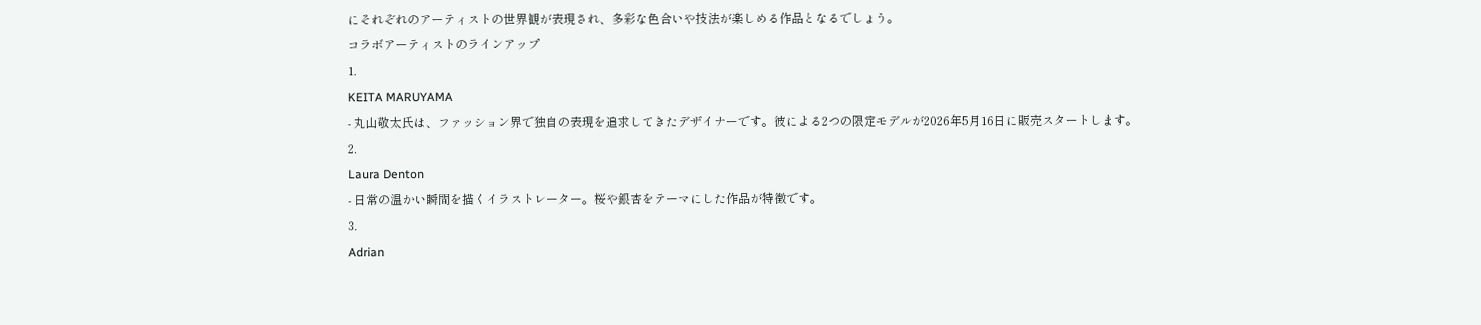にそれぞれのアーティストの世界観が表現され、多彩な色合いや技法が楽しめる作品となるでしょう。
コラボアーティストのラインアップ
1.
KEITA MARUYAMA
- 丸山敬太氏は、ファッション界で独自の表現を追求してきたデザイナーです。彼による2つの限定モデルが2026年5月16日に販売スタートします。
2.
Laura Denton
- 日常の温かい瞬間を描くイラストレーター。桜や銀杏をテーマにした作品が特徴です。
3.
Adrian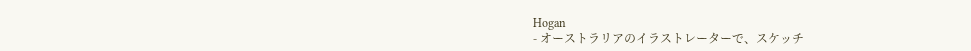Hogan
- オーストラリアのイラストレーターで、スケッチ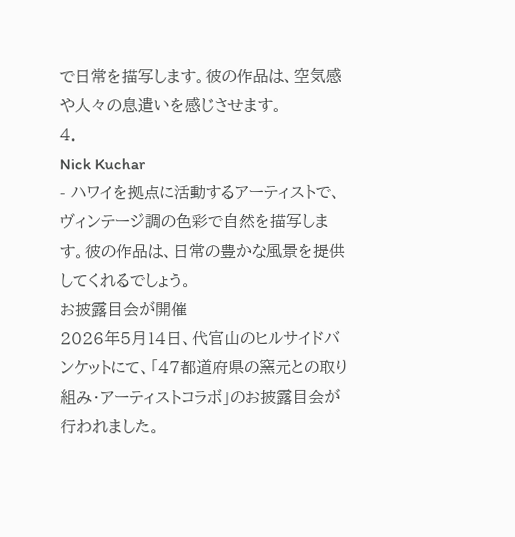で日常を描写します。彼の作品は、空気感や人々の息遣いを感じさせます。
4.
Nick Kuchar
- ハワイを拠点に活動するアーティストで、ヴィンテージ調の色彩で自然を描写します。彼の作品は、日常の豊かな風景を提供してくれるでしょう。
お披露目会が開催
2026年5月14日、代官山のヒルサイドバンケットにて、「47都道府県の窯元との取り組み・アーティストコラボ」のお披露目会が行われました。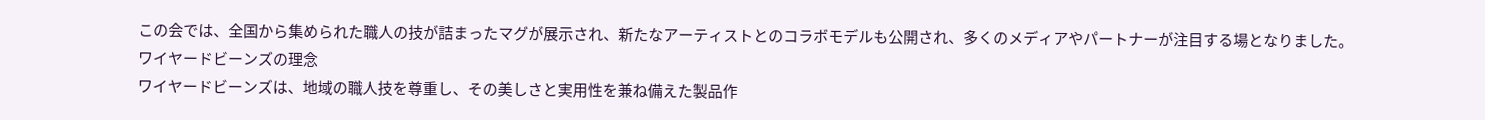この会では、全国から集められた職人の技が詰まったマグが展示され、新たなアーティストとのコラボモデルも公開され、多くのメディアやパートナーが注目する場となりました。
ワイヤードビーンズの理念
ワイヤードビーンズは、地域の職人技を尊重し、その美しさと実用性を兼ね備えた製品作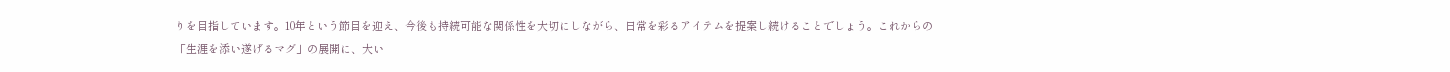りを目指しています。10年という節目を迎え、今後も持続可能な関係性を大切にしながら、日常を彩るアイテムを提案し続けることでしょう。これからの「生涯を添い遂げるマグ」の展開に、大い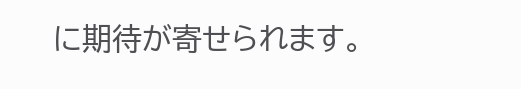に期待が寄せられます。